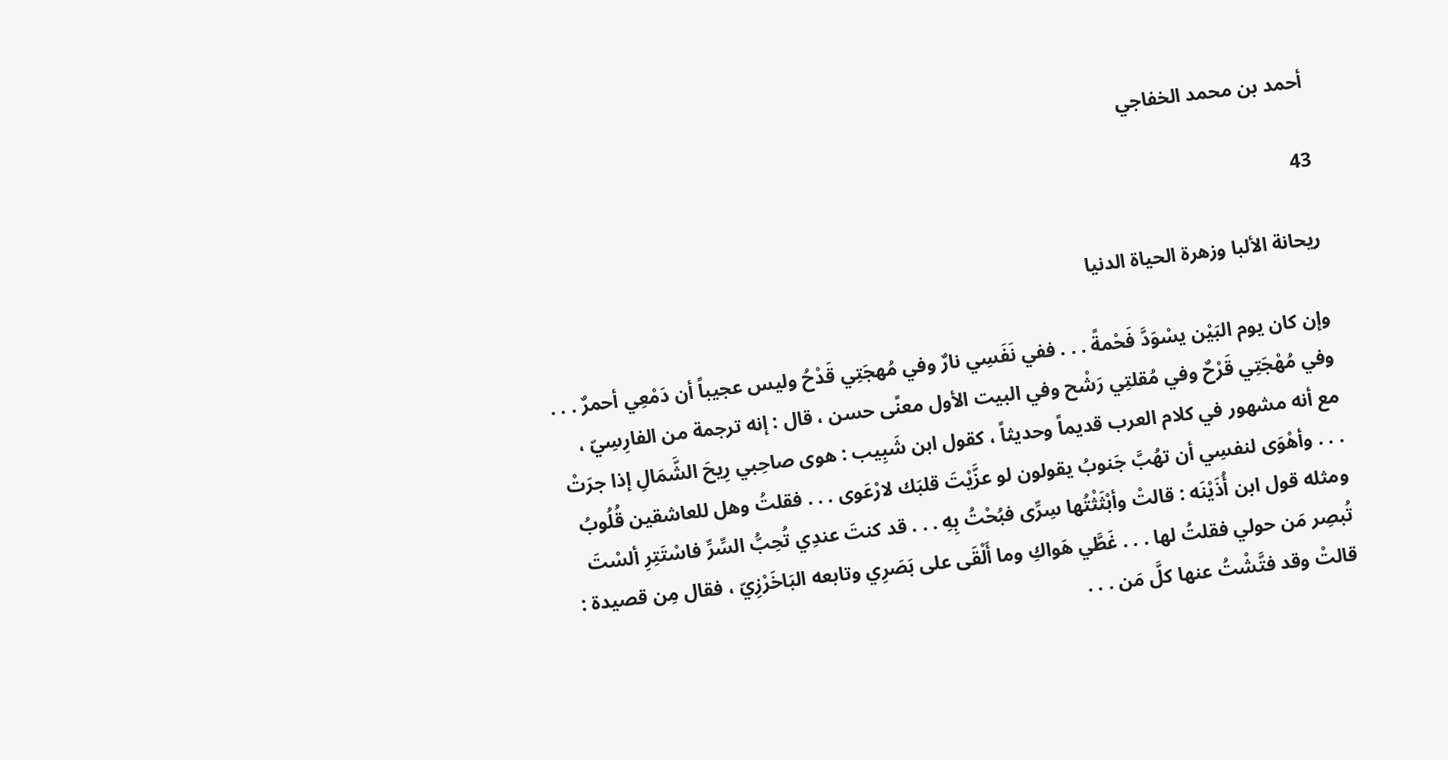أحمد بن محمد الخفاجي

43

ريحانة الألبا وزهرة الحياة الدنيا

وإن كان يوم البَيْن يسْوَدَّ فَحْمةً . . . ففي نَفَسِي نارٌ وفي مُهجَتِي قَدْحُ وليس عجيباً أن دَمْعِي أحمرٌ . . . وفي مُهْجَتِي قَرْحٌ وفي مُقلتِي رَشْح وفي البيت الأول معنًى حسن ، قال : إنه ترجمة من الفارِسِيّ ، مع أنه مشهور في كلام العرب قديماً وحديثاً ، كقول ابن شَبِيب : هوى صاحِبي رِيحَ الشَّمَالِ إذا جرَتْ . . . وأهْوَى لنفسِي أن تهُبَّ جَنوبُ يقولون لو عزَّيْتَ قلبَك لارْعَوى . . . فقلتُ وهل للعاشقين قُلُوبُ ومثله قول ابن أُذَيْنَه : قالتْ وأبْثَثْتُها سِرِّى فبُحْتُ بِهِ . . . قد كنتَ عندِي تُحِبُّ السِّرِّ فاسْتَتِرِ ألسْتَ تُبصِر مَن حولي فقلتُ لها . . . غَطَّي هَواكِ وما أَلْقَى على بَصَرِي وتابعه البَاخَرْزِيّ ، فقال مِن قصيدة : قالتْ وقد فتَّشْتُ عنها كلَّ مَن . . .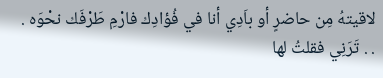لاقيتهُ مِن حاضرٍ أو باَدِي أنا في فُؤادِك فارْمِ طَرْفَك نحْوَه . . . تَرَنِي فقلتُ لها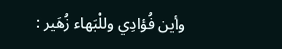وأين فُؤادِي وللْبَهاء زُهَير :